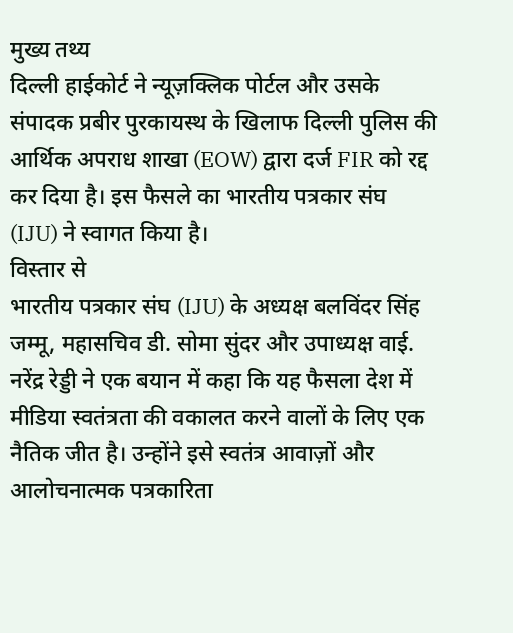मुख्य तथ्य
दिल्ली हाईकोर्ट ने न्यूज़क्लिक पोर्टल और उसके संपादक प्रबीर पुरकायस्थ के खिलाफ दिल्ली पुलिस की आर्थिक अपराध शाखा (EOW) द्वारा दर्ज FIR को रद्द कर दिया है। इस फैसले का भारतीय पत्रकार संघ (IJU) ने स्वागत किया है।
विस्तार से
भारतीय पत्रकार संघ (IJU) के अध्यक्ष बलविंदर सिंह जम्मू, महासचिव डी. सोमा सुंदर और उपाध्यक्ष वाई. नरेंद्र रेड्डी ने एक बयान में कहा कि यह फैसला देश में मीडिया स्वतंत्रता की वकालत करने वालों के लिए एक नैतिक जीत है। उन्होंने इसे स्वतंत्र आवाज़ों और आलोचनात्मक पत्रकारिता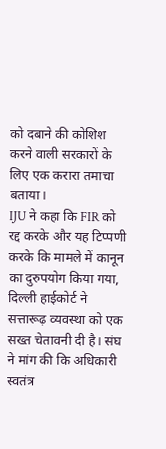को दबाने की कोशिश करने वाली सरकारों के लिए एक करारा तमाचा बताया।
IJU ने कहा कि FIR को रद्द करके और यह टिप्पणी करके कि मामले में कानून का दुरुपयोग किया गया, दिल्ली हाईकोर्ट ने सत्तारूढ़ व्यवस्था को एक सख्त चेतावनी दी है। संघ ने मांग की कि अधिकारी स्वतंत्र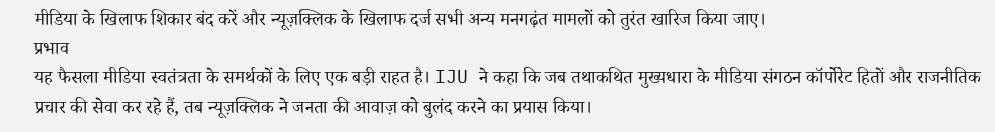मीडिया के खिलाफ शिकार बंद करें और न्यूज़क्लिक के खिलाफ दर्ज सभी अन्य मनगढ़ंत मामलों को तुरंत खारिज किया जाए।
प्रभाव
यह फैसला मीडिया स्वतंत्रता के समर्थकों के लिए एक बड़ी राहत है। IJU ने कहा कि जब तथाकथित मुख्यधारा के मीडिया संगठन कॉर्पोरेट हितों और राजनीतिक प्रचार की सेवा कर रहे हैं, तब न्यूज़क्लिक ने जनता की आवाज़ को बुलंद करने का प्रयास किया।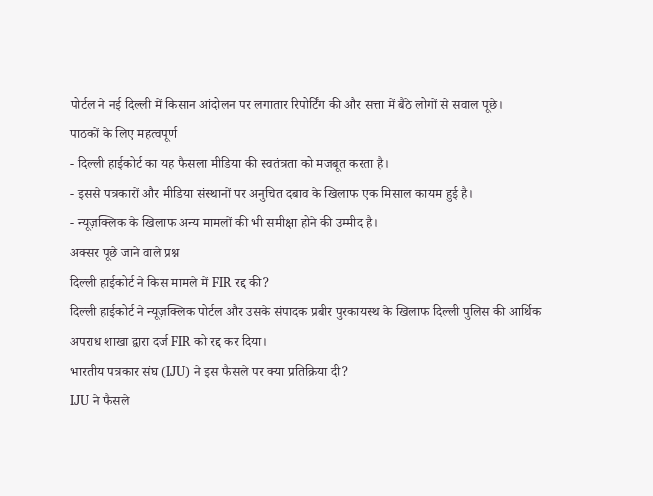पोर्टल ने नई दिल्ली में किसान आंदोलन पर लगातार रिपोर्टिंग की और सत्ता में बैठे लोगों से सवाल पूछे।
पाठकों के लिए महत्वपूर्ण
- दिल्ली हाईकोर्ट का यह फैसला मीडिया की स्वतंत्रता को मजबूत करता है।
- इससे पत्रकारों और मीडिया संस्थानों पर अनुचित दबाव के खिलाफ एक मिसाल कायम हुई है।
- न्यूज़क्लिक के खिलाफ अन्य मामलों की भी समीक्षा होने की उम्मीद है।
अक्सर पूछे जाने वाले प्रश्न
दिल्ली हाईकोर्ट ने किस मामले में FIR रद्द की?
दिल्ली हाईकोर्ट ने न्यूज़क्लिक पोर्टल और उसके संपादक प्रबीर पुरकायस्थ के खिलाफ दिल्ली पुलिस की आर्थिक अपराध शाखा द्वारा दर्ज FIR को रद्द कर दिया।
भारतीय पत्रकार संघ (IJU) ने इस फैसले पर क्या प्रतिक्रिया दी?
IJU ने फैसले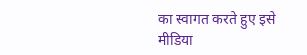का स्वागत करते हुए इसे मीडिया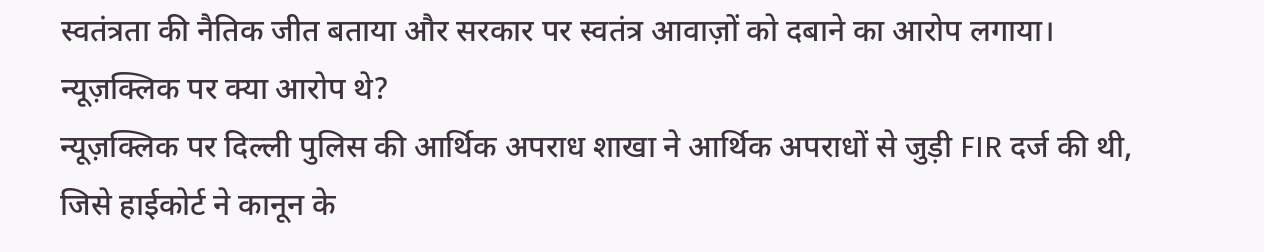स्वतंत्रता की नैतिक जीत बताया और सरकार पर स्वतंत्र आवाज़ों को दबाने का आरोप लगाया।
न्यूज़क्लिक पर क्या आरोप थे?
न्यूज़क्लिक पर दिल्ली पुलिस की आर्थिक अपराध शाखा ने आर्थिक अपराधों से जुड़ी FIR दर्ज की थी, जिसे हाईकोर्ट ने कानून के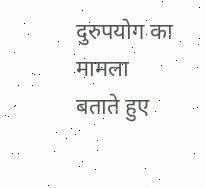दुरुपयोग का मामला बताते हुए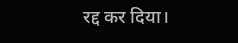रद्द कर दिया।